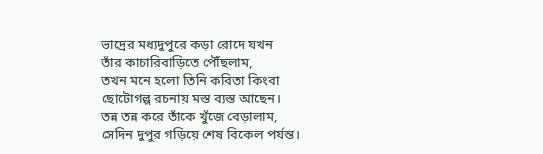ভাদ্রের মধ্যদুপুরে কড়া রোদে যখন
তাঁর কাচারিবাড়িতে পৌঁছলাম,
তখন মনে হলো তিনি কবিতা কিংবা
ছোটোগল্প রচনায় মস্ত ব্যস্ত আছেন।
তন্ন তন্ন করে তাঁকে খুঁজে বেড়ালাম,
সেদিন দুপুর গড়িয়ে শেষ বিকেল পর্যন্ত।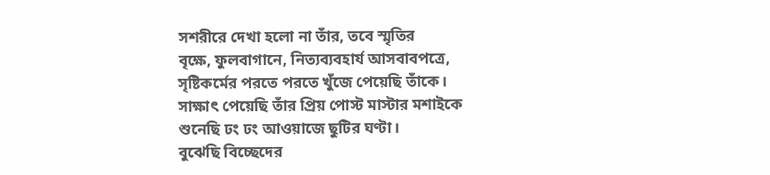সশরীরে দেখা হলো না তাঁর, তবে স্মৃতির
বৃক্ষে, ফুলবাগানে, নিত্যব্যবহার্য আসবাবপত্রে,
সৃষ্টিকর্মের পরতে পরতে খুঁজে পেয়েছি তাঁকে।
সাক্ষাৎ পেয়েছি তাঁর প্রিয় পোস্ট মাস্টার মশাইকে
শুনেছি ঢং ঢং আওয়াজে ছুটির ঘণ্টা।
বুঝেছি বিচ্ছেদের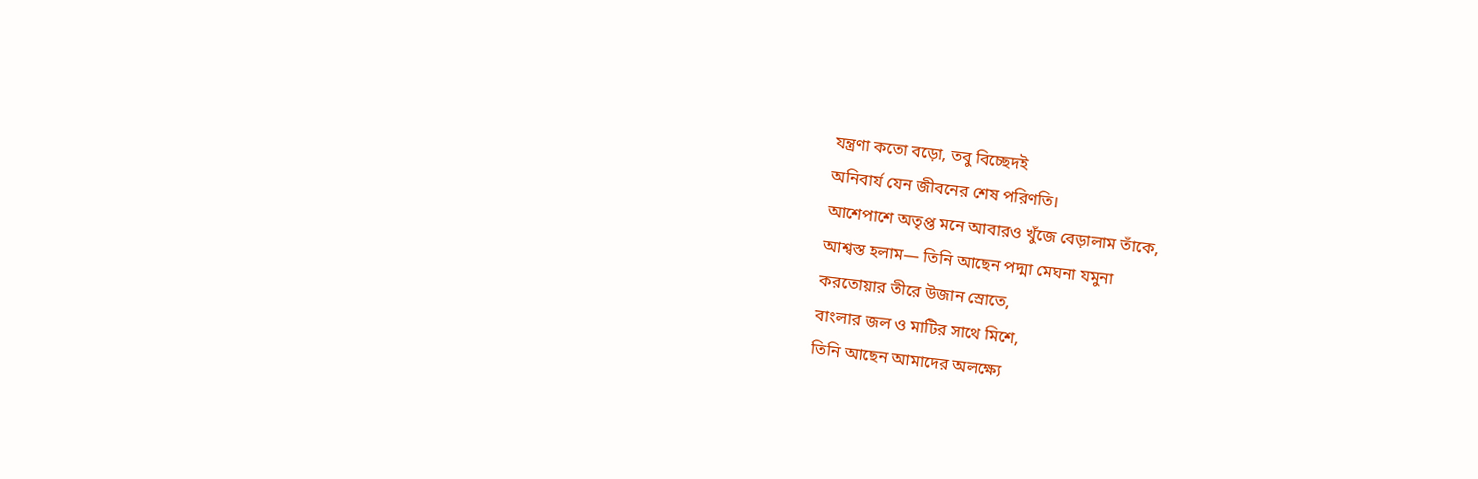যন্ত্রণা কতো বড়ো, তবু বিচ্ছেদই
অনিবার্য যেন জীবনের শেষ পরিণতি।
আশেপাশে অতৃপ্ত মনে আবারও খুঁজে বেড়ালাম তাঁকে,
আশ্বস্ত হলাম— তিনি আছেন পদ্মা মেঘনা যমুনা
করতোয়ার তীরে উজান স্রোতে,
বাংলার জল ও মাটির সাথে মিশে,
তিনি আছেন আমাদের অলক্ষ্যে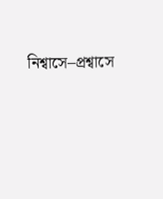নিশ্বাসে–প্রশ্বাসে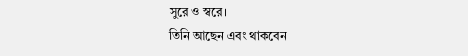সুরে ও স্বরে।
তিনি আছেন এবং থাকবেন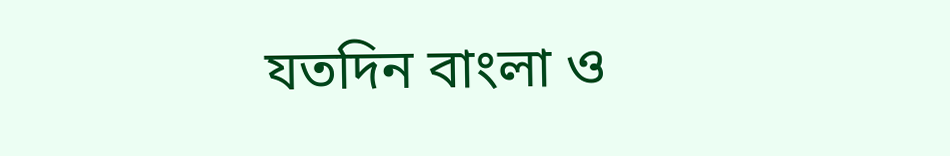যতদিন বাংলা ও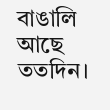বাঙালি আছে ততদিন।